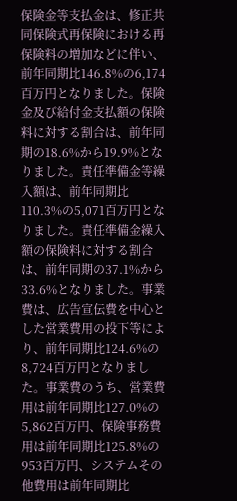保険金等支払金は、修正共同保険式再保険における再保険料の増加などに伴い、前年同期比146.8%の6,174百万円となりました。保険金及び給付金支払額の保険料に対する割合は、前年同期の18.6%から19.9%となりました。責任準備金等繰入額は、前年同期比110.3%の5,071百万円となりました。責任準備金繰入額の保険料に対する割合は、前年同期の37.1%から33.6%となりました。事業費は、広告宣伝費を中心とした営業費用の投下等により、前年同期比124.6%の8,724百万円となりました。事業費のうち、営業費用は前年同期比127.0%の5,862百万円、保険事務費用は前年同期比125.8%の953百万円、システムその他費用は前年同期比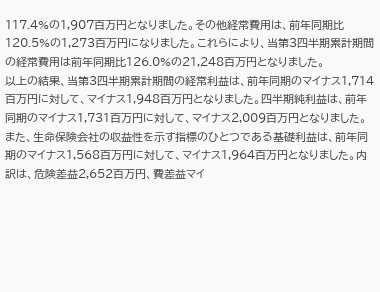117.4%の1,907百万円となりました。その他経常費用は、前年同期比120.5%の1,273百万円になりました。これらにより、当第3四半期累計期間の経常費用は前年同期比126.0%の21,248百万円となりました。
以上の結果、当第3四半期累計期間の経常利益は、前年同期のマイナス1,714百万円に対して、マイナス1,948百万円となりました。四半期純利益は、前年同期のマイナス1,731百万円に対して、マイナス2,009百万円となりました。
また、生命保険会社の収益性を示す指標のひとつである基礎利益は、前年同期のマイナス1,568百万円に対して、マイナス1,964百万円となりました。内訳は、危険差益2,652百万円、費差益マイ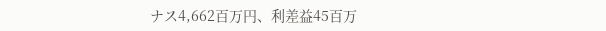ナス4,662百万円、利差益45百万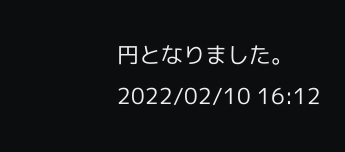円となりました。
2022/02/10 16:12